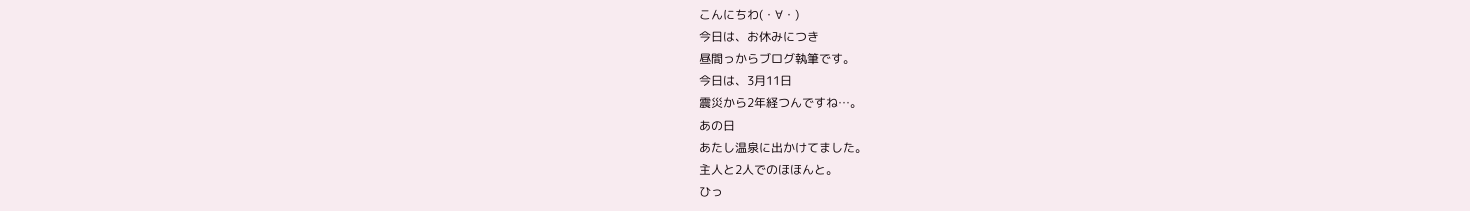こんにちわ(・∀・)
今日は、お休みにつき
昼間っからブログ執筆です。
今日は、3月11日
震災から2年経つんですね…。
あの日
あたし温泉に出かけてました。
主人と2人でのほほんと。
ひっ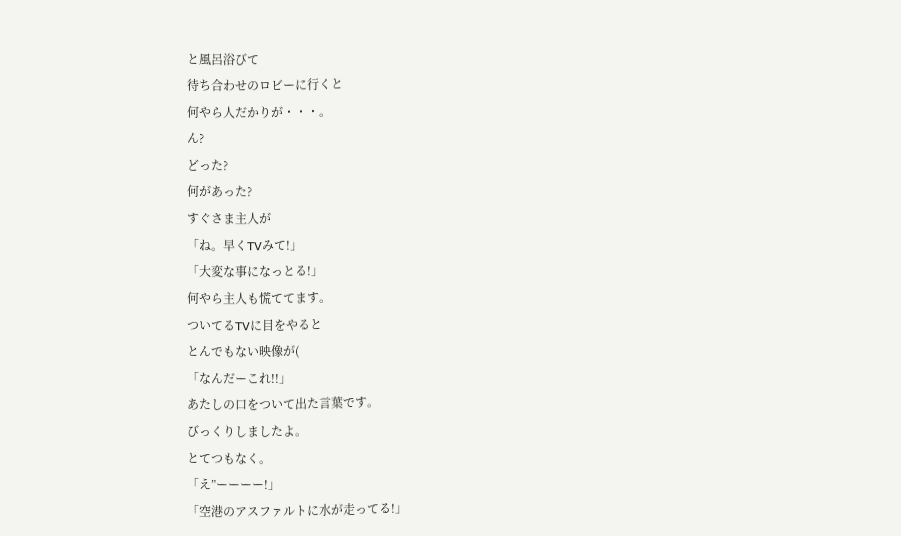と風呂浴びて
待ち合わせのロビーに行くと
何やら人だかりが・・・。
ん?
どった?
何があった?
すぐさま主人が
「ね。早くTVみて!」
「大変な事になっとる!」
何やら主人も慌ててます。
ついてるTVに目をやると
とんでもない映像が(
「なんだーこれ!!」
あたしの口をついて出た言葉です。
びっくりしましたよ。
とてつもなく。
「え”ーーーー!」
「空港のアスファルトに水が走ってる!」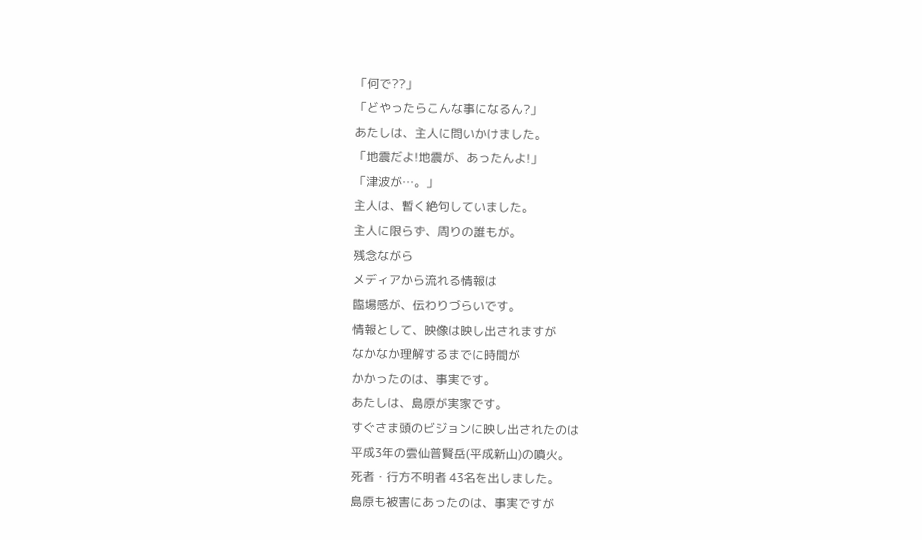「何で??」
「どやったらこんな事になるん?」
あたしは、主人に問いかけました。
「地震だよ!地震が、あったんよ!」
「津波が…。」
主人は、暫く絶句していました。
主人に限らず、周りの誰もが。
残念ながら
メディアから流れる情報は
臨場感が、伝わりづらいです。
情報として、映像は映し出されますが
なかなか理解するまでに時間が
かかったのは、事実です。
あたしは、島原が実家です。
すぐさま頭のビジョンに映し出されたのは
平成3年の雲仙普賢岳(平成新山)の噴火。
死者・行方不明者 43名を出しました。
島原も被害にあったのは、事実ですが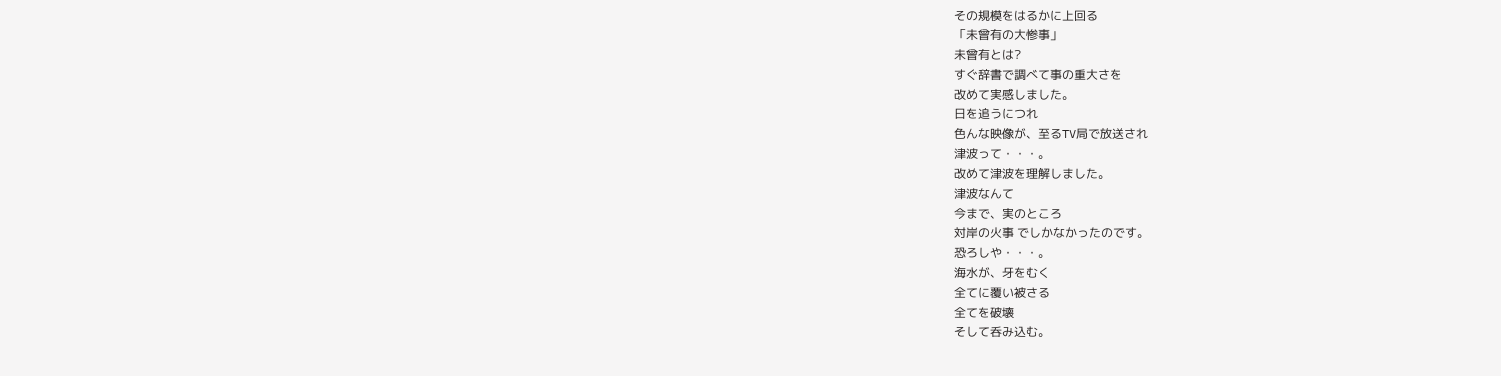その規模をはるかに上回る
「未曾有の大惨事」
未曾有とは?
すぐ辞書で調べて事の重大さを
改めて実感しました。
日を追うにつれ
色んな映像が、至るTV局で放送され
津波って・・・。
改めて津波を理解しました。
津波なんて
今まで、実のところ
対岸の火事 でしかなかったのです。
恐ろしや・・・。
海水が、牙をむく
全てに覆い被さる
全てを破壊
そして呑み込む。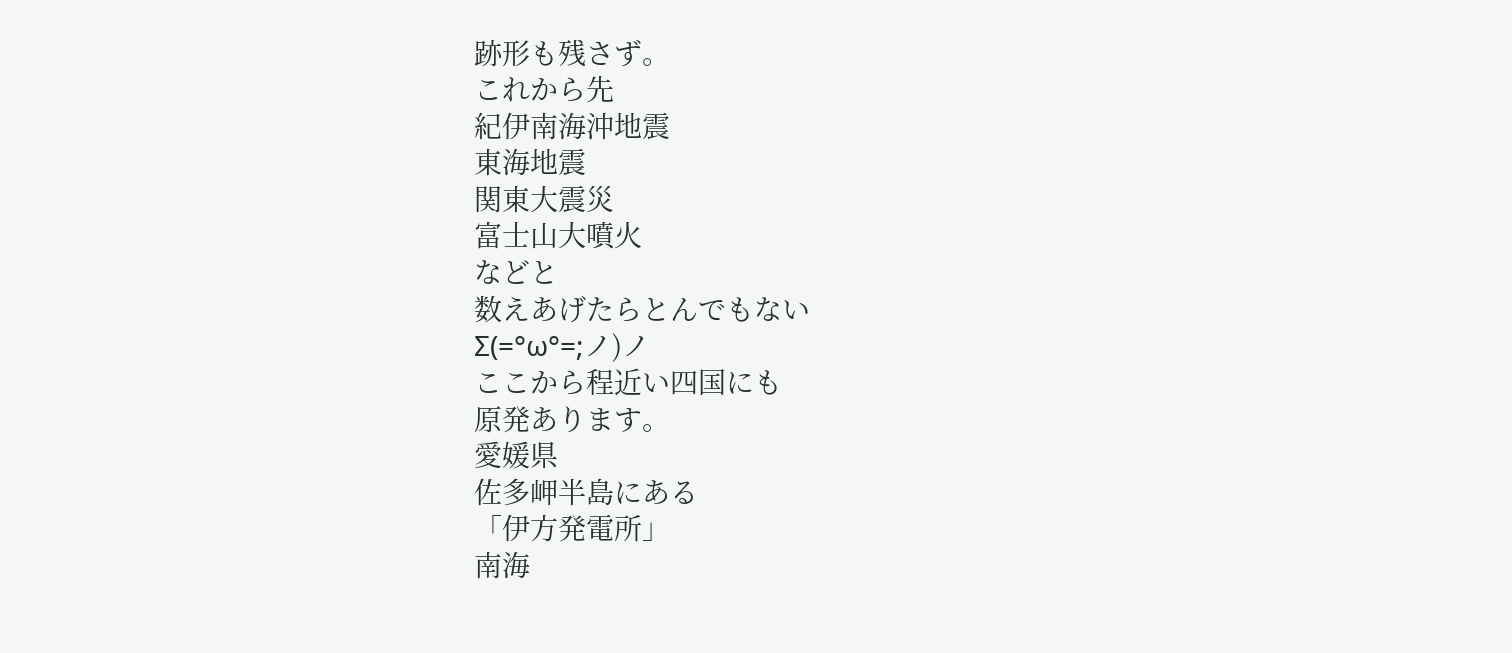跡形も残さず。
これから先
紀伊南海沖地震
東海地震
関東大震災
富士山大噴火
などと
数えあげたらとんでもない
Σ(=°ω°=;ノ)ノ
ここから程近い四国にも
原発あります。
愛媛県
佐多岬半島にある
「伊方発電所」
南海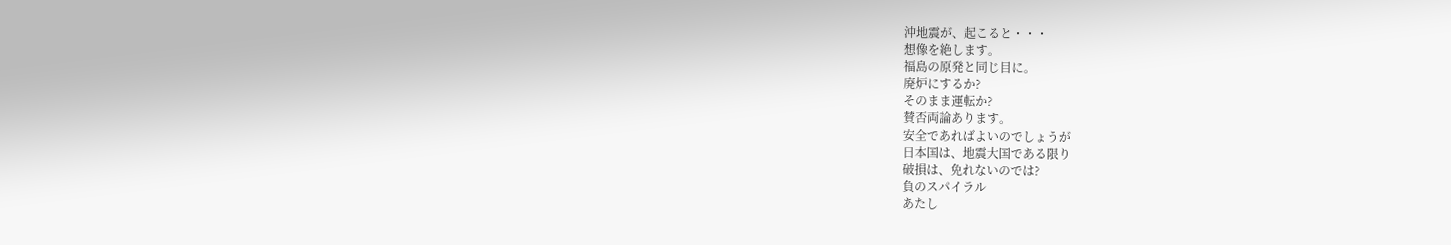沖地震が、起こると・・・
想像を絶します。
福島の原発と同じ目に。
廃炉にするか?
そのまま運転か?
賛否両論あります。
安全であればよいのでしょうが
日本国は、地震大国である限り
破損は、免れないのでは?
負のスパイラル
あたし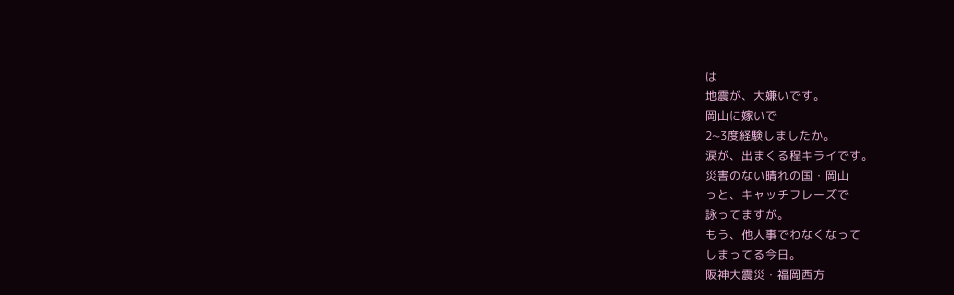は
地震が、大嫌いです。
岡山に嫁いで
2~3度経験しましたか。
涙が、出まくる程キライです。
災害のない晴れの国・岡山
っと、キャッチフレーズで
詠ってますが。
もう、他人事でわなくなって
しまってる今日。
阪神大震災・福岡西方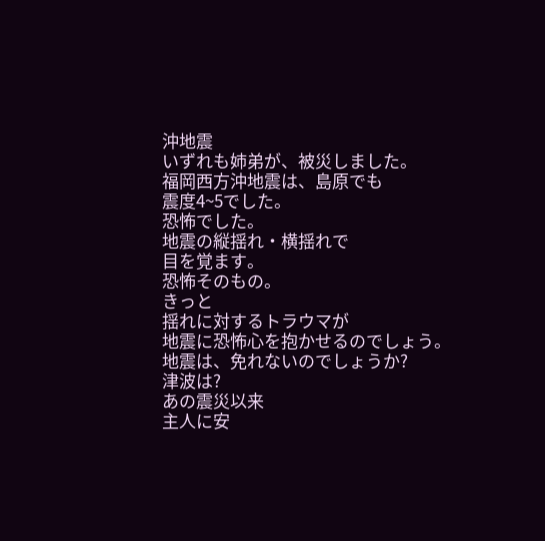沖地震
いずれも姉弟が、被災しました。
福岡西方沖地震は、島原でも
震度4~5でした。
恐怖でした。
地震の縦揺れ・横揺れで
目を覚ます。
恐怖そのもの。
きっと
揺れに対するトラウマが
地震に恐怖心を抱かせるのでしょう。
地震は、免れないのでしょうか?
津波は?
あの震災以来
主人に安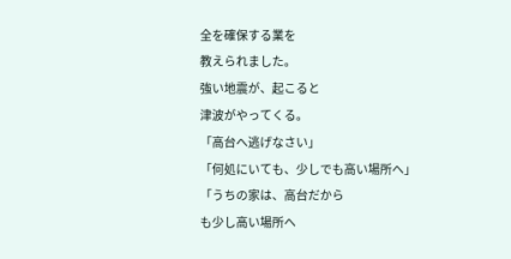全を確保する業を
教えられました。
強い地震が、起こると
津波がやってくる。
「高台へ逃げなさい」
「何処にいても、少しでも高い場所へ」
「うちの家は、高台だから
も少し高い場所へ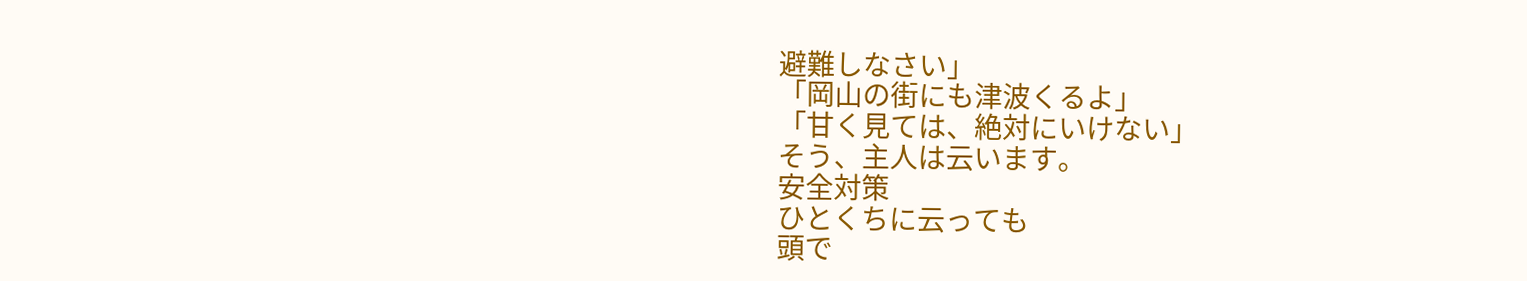避難しなさい」
「岡山の街にも津波くるよ」
「甘く見ては、絶対にいけない」
そう、主人は云います。
安全対策
ひとくちに云っても
頭で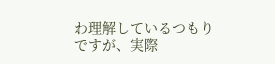わ理解しているつもり
ですが、実際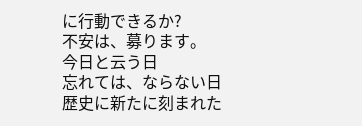に行動できるか?
不安は、募ります。
今日と云う日
忘れては、ならない日
歴史に新たに刻まれた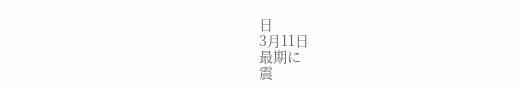日
3月11日
最期に
震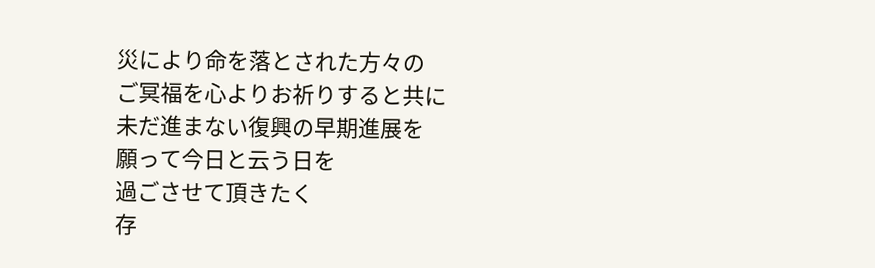災により命を落とされた方々の
ご冥福を心よりお祈りすると共に
未だ進まない復興の早期進展を
願って今日と云う日を
過ごさせて頂きたく
存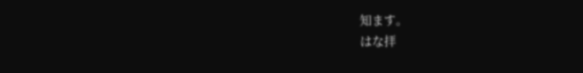知ます。
はな拝